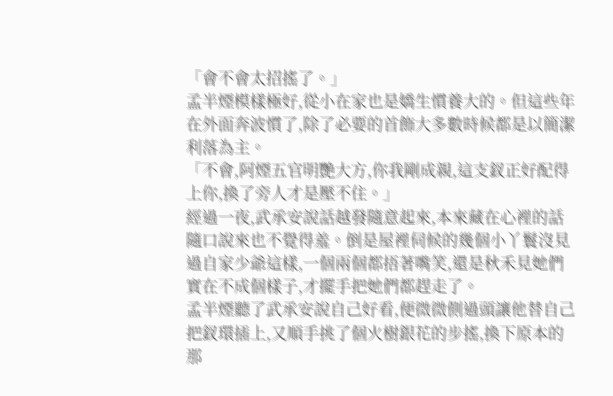「會不會太招搖了。」
孟半煙模樣極好,從小在家也是嬌生慣養大的。但這些年在外面奔波慣了,除了必要的首飾大多數時候都是以簡潔利落為主。
「不會,阿煙五官明艷大方,你我剛成親,這支釵正好配得上你,換了旁人才是壓不住。」
經過一夜,武承安說話越發隨意起來,本來藏在心裡的話隨口說來也不覺得羞。倒是屋裡伺候的幾個小丫鬟沒見過自家少爺這樣,一個兩個都捂著嘴笑,還是秋禾見她們實在不成個樣子,才擺手把她們都趕走了。
孟半煙聽了武承安說自己好看,便微微側過頭讓他替自己把釵環插上,又順手挑了個火樹銀花的步搖,換下原本的那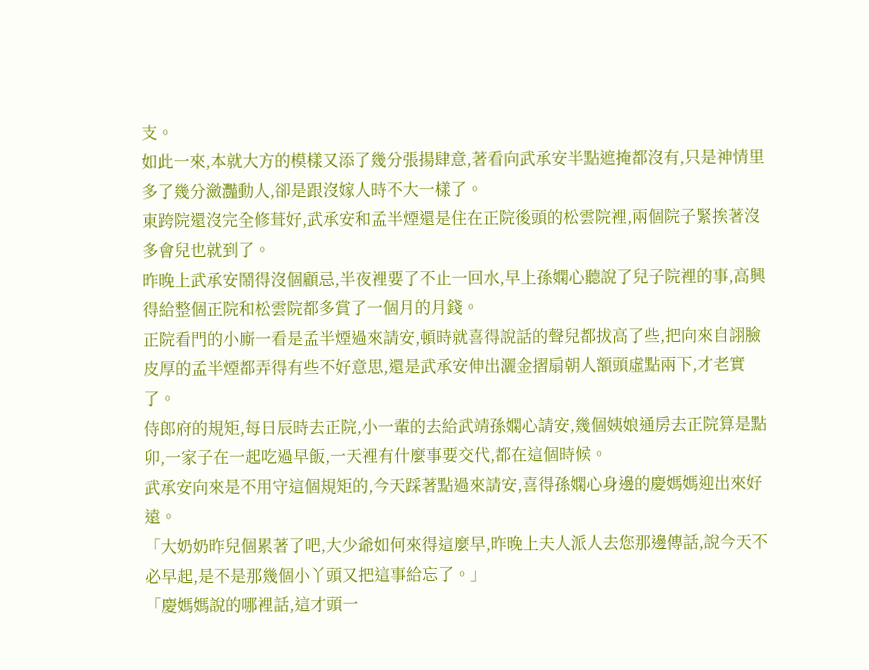支。
如此一來,本就大方的模樣又添了幾分張揚肆意,著看向武承安半點遮掩都沒有,只是神情里多了幾分瀲灩動人,卻是跟沒嫁人時不大一樣了。
東跨院還沒完全修葺好,武承安和孟半煙還是住在正院後頭的松雲院裡,兩個院子緊挨著沒多會兒也就到了。
昨晚上武承安鬧得沒個顧忌,半夜裡要了不止一回水,早上孫嫻心聽說了兒子院裡的事,高興得給整個正院和松雲院都多賞了一個月的月錢。
正院看門的小廝一看是孟半煙過來請安,頓時就喜得說話的聲兒都拔高了些,把向來自詡臉皮厚的孟半煙都弄得有些不好意思,還是武承安伸出灑金摺扇朝人額頭虛點兩下,才老實了。
侍郎府的規矩,每日辰時去正院,小一輩的去給武靖孫嫻心請安,幾個姨娘通房去正院算是點卯,一家子在一起吃過早飯,一天裡有什麼事要交代,都在這個時候。
武承安向來是不用守這個規矩的,今天踩著點過來請安,喜得孫嫻心身邊的慶媽媽迎出來好遠。
「大奶奶昨兒個累著了吧,大少爺如何來得這麼早,昨晚上夫人派人去您那邊傳話,說今天不必早起,是不是那幾個小丫頭又把這事給忘了。」
「慶媽媽說的哪裡話,這才頭一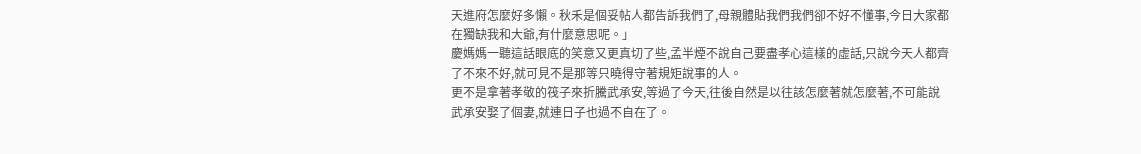天進府怎麼好多懶。秋禾是個妥帖人都告訴我們了,母親體貼我們我們卻不好不懂事,今日大家都在獨缺我和大爺,有什麼意思呢。」
慶媽媽一聽這話眼底的笑意又更真切了些,孟半煙不說自己要盡孝心這樣的虛話,只說今天人都齊了不來不好,就可見不是那等只曉得守著規矩說事的人。
更不是拿著孝敬的筏子來折騰武承安,等過了今天,往後自然是以往該怎麼著就怎麼著,不可能說武承安娶了個妻,就連日子也過不自在了。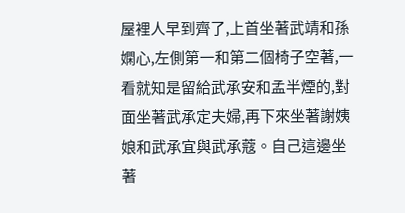屋裡人早到齊了,上首坐著武靖和孫嫻心,左側第一和第二個椅子空著,一看就知是留給武承安和孟半煙的,對面坐著武承定夫婦,再下來坐著謝姨娘和武承宜與武承蔻。自己這邊坐著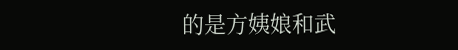的是方姨娘和武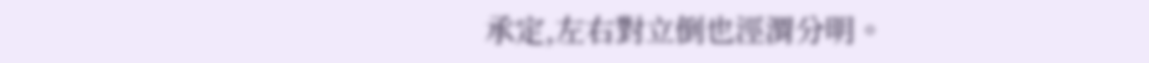承定,左右對立倒也涇渭分明。